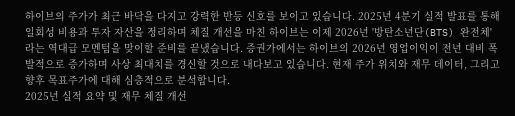하이브의 주가가 최근 바닥을 다지고 강력한 반등 신호를 보이고 있습니다. 2025년 4분기 실적 발표를 통해 일회성 비용과 투자 자산을 정리하며 체질 개선을 마친 하이브는 이제 2026년 '방탄소년단(BTS) 완전체'라는 역대급 모멘텀을 맞이할 준비를 끝냈습니다. 증권가에서는 하이브의 2026년 영업이익이 전년 대비 폭발적으로 증가하며 사상 최대치를 경신할 것으로 내다보고 있습니다. 현재 주가 위치와 재무 데이터, 그리고 향후 목표주가에 대해 심층적으로 분석합니다.
2025년 실적 요약 및 재무 체질 개선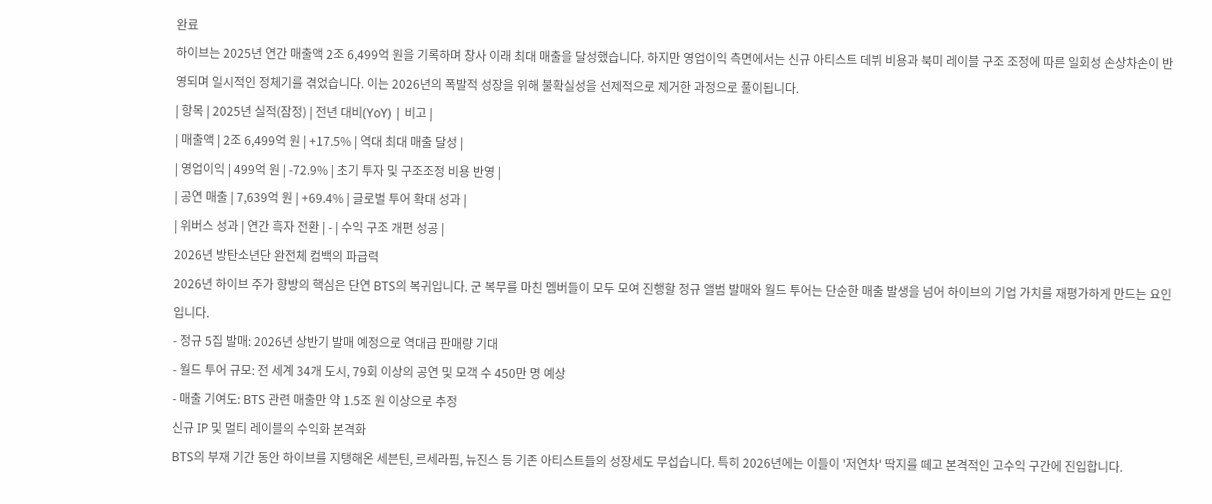완료
하이브는 2025년 연간 매출액 2조 6,499억 원을 기록하며 창사 이래 최대 매출을 달성했습니다. 하지만 영업이익 측면에서는 신규 아티스트 데뷔 비용과 북미 레이블 구조 조정에 따른 일회성 손상차손이 반영되며 일시적인 정체기를 겪었습니다. 이는 2026년의 폭발적 성장을 위해 불확실성을 선제적으로 제거한 과정으로 풀이됩니다.
| 항목 | 2025년 실적(잠정) | 전년 대비(YoY) | 비고 |
| 매출액 | 2조 6,499억 원 | +17.5% | 역대 최대 매출 달성 |
| 영업이익 | 499억 원 | -72.9% | 초기 투자 및 구조조정 비용 반영 |
| 공연 매출 | 7,639억 원 | +69.4% | 글로벌 투어 확대 성과 |
| 위버스 성과 | 연간 흑자 전환 | - | 수익 구조 개편 성공 |
2026년 방탄소년단 완전체 컴백의 파급력
2026년 하이브 주가 향방의 핵심은 단연 BTS의 복귀입니다. 군 복무를 마친 멤버들이 모두 모여 진행할 정규 앨범 발매와 월드 투어는 단순한 매출 발생을 넘어 하이브의 기업 가치를 재평가하게 만드는 요인입니다.
- 정규 5집 발매: 2026년 상반기 발매 예정으로 역대급 판매량 기대
- 월드 투어 규모: 전 세계 34개 도시, 79회 이상의 공연 및 모객 수 450만 명 예상
- 매출 기여도: BTS 관련 매출만 약 1.5조 원 이상으로 추정
신규 IP 및 멀티 레이블의 수익화 본격화
BTS의 부재 기간 동안 하이브를 지탱해온 세븐틴, 르세라핌, 뉴진스 등 기존 아티스트들의 성장세도 무섭습니다. 특히 2026년에는 이들이 '저연차' 딱지를 떼고 본격적인 고수익 구간에 진입합니다.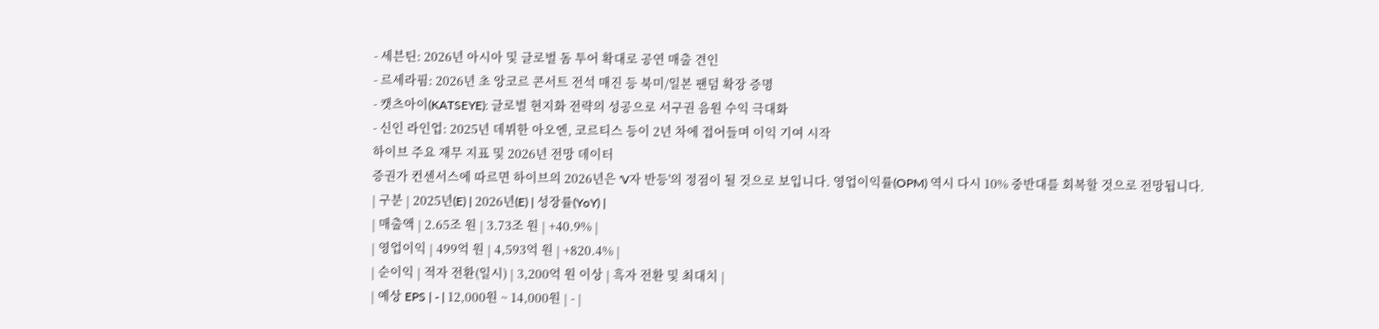- 세븐틴: 2026년 아시아 및 글로벌 돔 투어 확대로 공연 매출 견인
- 르세라핌: 2026년 초 앙코르 콘서트 전석 매진 등 북미/일본 팬덤 확장 증명
- 캣츠아이(KATSEYE): 글로벌 현지화 전략의 성공으로 서구권 음원 수익 극대화
- 신인 라인업: 2025년 데뷔한 아오엔, 코르티스 등이 2년 차에 접어들며 이익 기여 시작
하이브 주요 재무 지표 및 2026년 전망 데이터
증권가 컨센서스에 따르면 하이브의 2026년은 'V자 반등'의 정점이 될 것으로 보입니다. 영업이익률(OPM) 역시 다시 10% 중반대를 회복할 것으로 전망됩니다.
| 구분 | 2025년(E) | 2026년(E) | 성장률(YoY) |
| 매출액 | 2.65조 원 | 3.73조 원 | +40.9% |
| 영업이익 | 499억 원 | 4,593억 원 | +820.4% |
| 순이익 | 적자 전환(일시) | 3,200억 원 이상 | 흑자 전환 및 최대치 |
| 예상 EPS | - | 12,000원 ~ 14,000원 | - |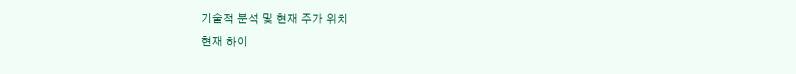기술적 분석 및 현재 주가 위치
현재 하이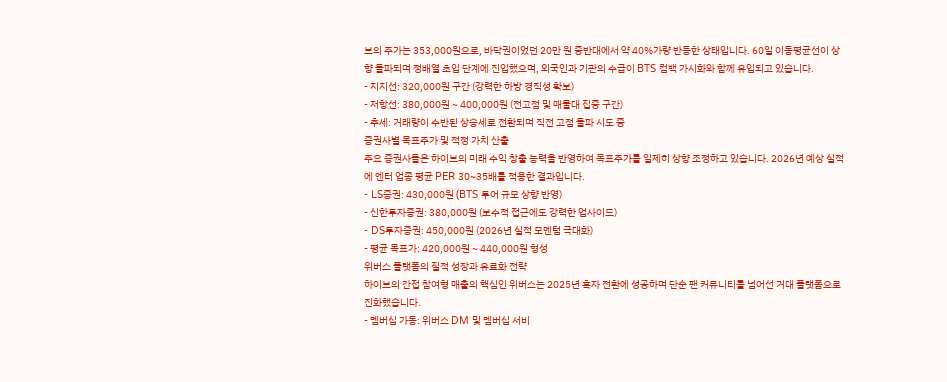브의 주가는 353,000원으로, 바닥권이었던 20만 원 중반대에서 약 40%가량 반등한 상태입니다. 60일 이동평균선이 상향 돌파되며 정배열 초입 단계에 진입했으며, 외국인과 기관의 수급이 BTS 컴백 가시화와 함께 유입되고 있습니다.
- 지지선: 320,000원 구간 (강력한 하방 경직성 확보)
- 저항선: 380,000원 ~ 400,000원 (전고점 및 매물대 집중 구간)
- 추세: 거래량이 수반된 상승세로 전환되며 직전 고점 돌파 시도 중
증권사별 목표주가 및 적정 가치 산출
주요 증권사들은 하이브의 미래 수익 창출 능력을 반영하여 목표주가를 일제히 상향 조정하고 있습니다. 2026년 예상 실적에 엔터 업종 평균 PER 30~35배를 적용한 결과입니다.
- LS증권: 430,000원 (BTS 투어 규모 상향 반영)
- 신한투자증권: 380,000원 (보수적 접근에도 강력한 업사이드)
- DS투자증권: 450,000원 (2026년 실적 모멘텀 극대화)
- 평균 목표가: 420,000원 ~ 440,000원 형성
위버스 플랫폼의 질적 성장과 유료화 전략
하이브의 간접 참여형 매출의 핵심인 위버스는 2025년 흑자 전환에 성공하며 단순 팬 커뮤니티를 넘어선 거대 플랫폼으로 진화했습니다.
- 멤버십 가동: 위버스 DM 및 멤버십 서비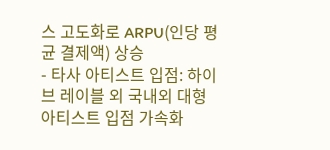스 고도화로 ARPU(인당 평균 결제액) 상승
- 타사 아티스트 입점: 하이브 레이블 외 국내외 대형 아티스트 입점 가속화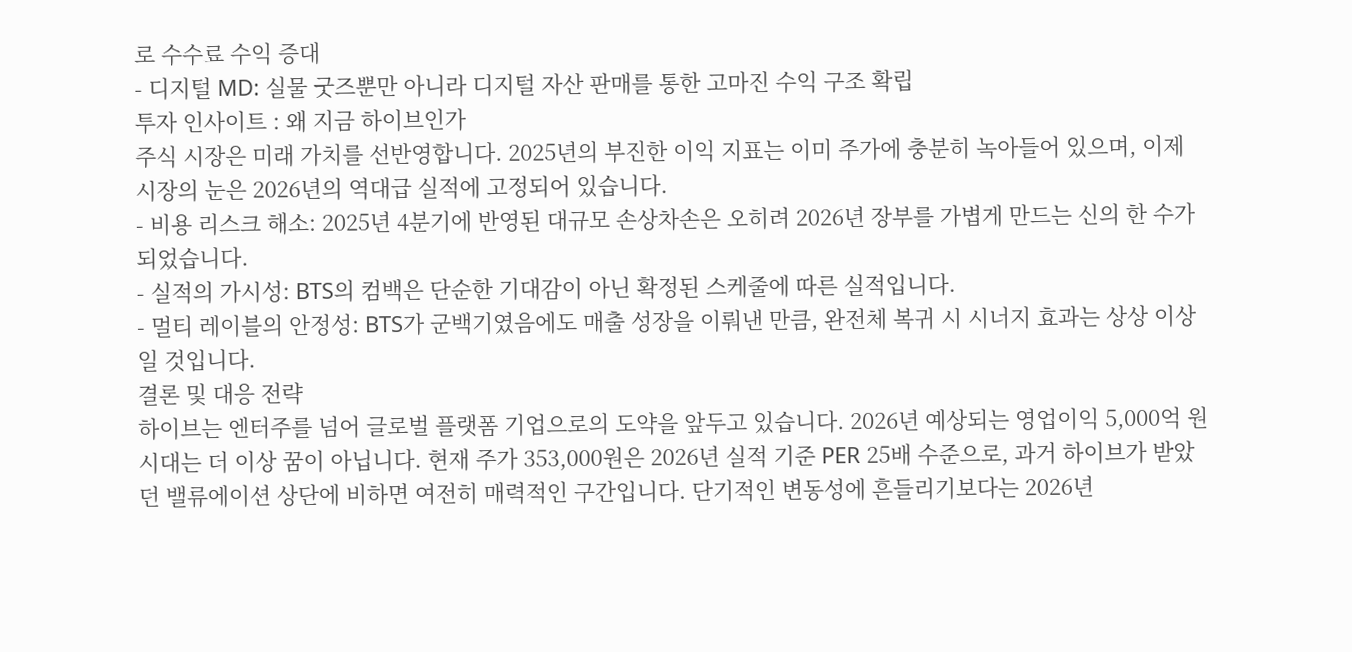로 수수료 수익 증대
- 디지털 MD: 실물 굿즈뿐만 아니라 디지털 자산 판매를 통한 고마진 수익 구조 확립
투자 인사이트 : 왜 지금 하이브인가
주식 시장은 미래 가치를 선반영합니다. 2025년의 부진한 이익 지표는 이미 주가에 충분히 녹아들어 있으며, 이제 시장의 눈은 2026년의 역대급 실적에 고정되어 있습니다.
- 비용 리스크 해소: 2025년 4분기에 반영된 대규모 손상차손은 오히려 2026년 장부를 가볍게 만드는 신의 한 수가 되었습니다.
- 실적의 가시성: BTS의 컴백은 단순한 기대감이 아닌 확정된 스케줄에 따른 실적입니다.
- 멀티 레이블의 안정성: BTS가 군백기였음에도 매출 성장을 이뤄낸 만큼, 완전체 복귀 시 시너지 효과는 상상 이상일 것입니다.
결론 및 대응 전략
하이브는 엔터주를 넘어 글로벌 플랫폼 기업으로의 도약을 앞두고 있습니다. 2026년 예상되는 영업이익 5,000억 원 시대는 더 이상 꿈이 아닙니다. 현재 주가 353,000원은 2026년 실적 기준 PER 25배 수준으로, 과거 하이브가 받았던 밸류에이션 상단에 비하면 여전히 매력적인 구간입니다. 단기적인 변동성에 흔들리기보다는 2026년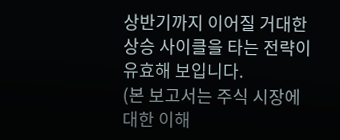상반기까지 이어질 거대한 상승 사이클을 타는 전략이 유효해 보입니다.
(본 보고서는 주식 시장에 대한 이해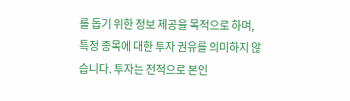를 돕기 위한 정보 제공을 목적으로 하며, 특정 종목에 대한 투자 권유를 의미하지 않습니다. 투자는 전적으로 본인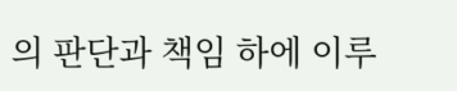의 판단과 책임 하에 이루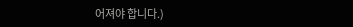어져야 합니다.)